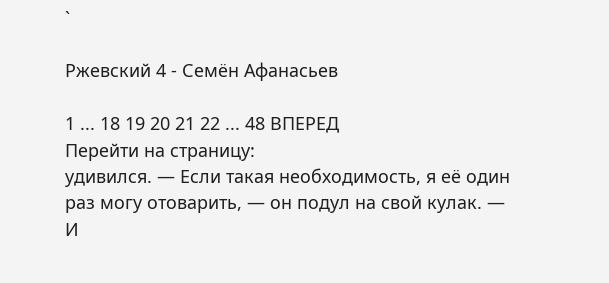`

Ржевский 4 - Семён Афанасьев

1 ... 18 19 20 21 22 ... 48 ВПЕРЕД
Перейти на страницу:
удивился. — Если такая необходимость, я её один раз могу отоварить, — он подул на свой кулак. — И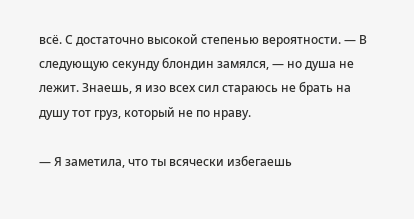всё. С достаточно высокой степенью вероятности. — В следующую секунду блондин замялся, — но душа не лежит. Знаешь, я изо всех сил стараюсь не брать на душу тот груз, который не по нраву.

— Я заметила, что ты всячески избегаешь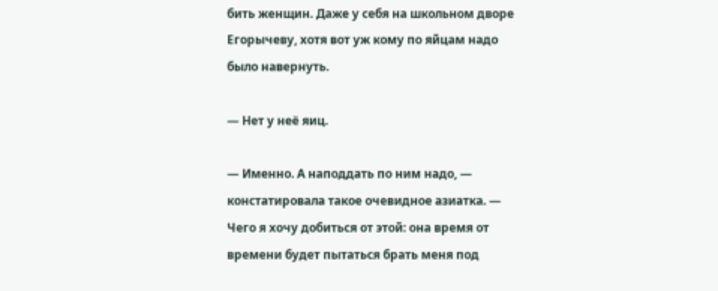бить женщин. Даже у себя на школьном дворе Егорычеву, хотя вот уж кому по яйцам надо было навернуть.

— Нет у неё яиц.

— Именно. А наподдать по ним надо, — констатировала такое очевидное азиатка. — Чего я хочу добиться от этой: она время от времени будет пытаться брать меня под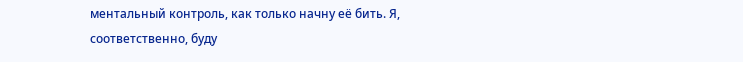ментальный контроль, как только начну её бить. Я, соответственно, буду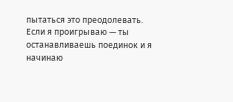пытаться это преодолевать. Если я проигрываю — ты останавливаешь поединок и я начинаю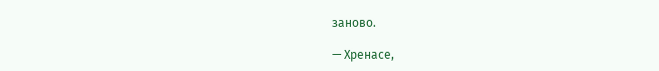заново.

— Хренасе,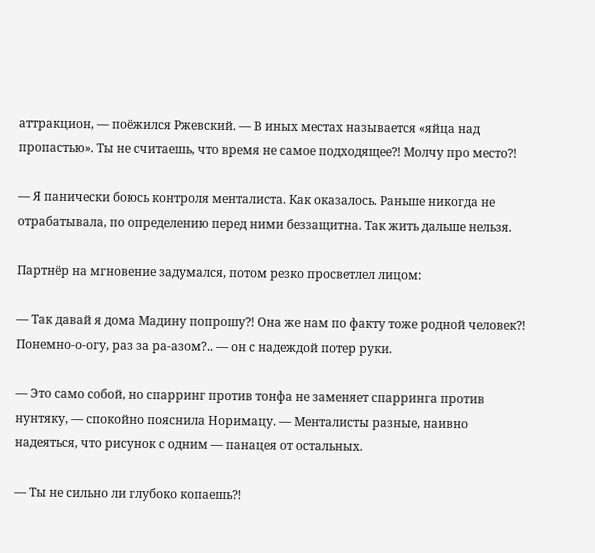аттракцион, — поёжился Ржевский. — В иных местах называется «яйца над пропастью». Ты не считаешь, что время не самое подходящее⁈ Молчу про место⁈

— Я панически боюсь контроля менталиста. Как оказалось. Раньше никогда не отрабатывала, по определению перед ними беззащитна. Так жить дальше нельзя.

Партнёр на мгновение задумался, потом резко просветлел лицом:

— Так давай я дома Мадину попрошу⁈ Она же нам по факту тоже родной человек⁈ Понемно-о-огу, раз за ра-азом?.. — он с надеждой потер руки.

— Это само собой, но спарринг против тонфа не заменяет спарринга против нунтяку, — спокойно пояснила Норимацу. — Менталисты разные, наивно надеяться, что рисунок с одним — панацея от остальных.

— Ты не сильно ли глубоко копаешь⁈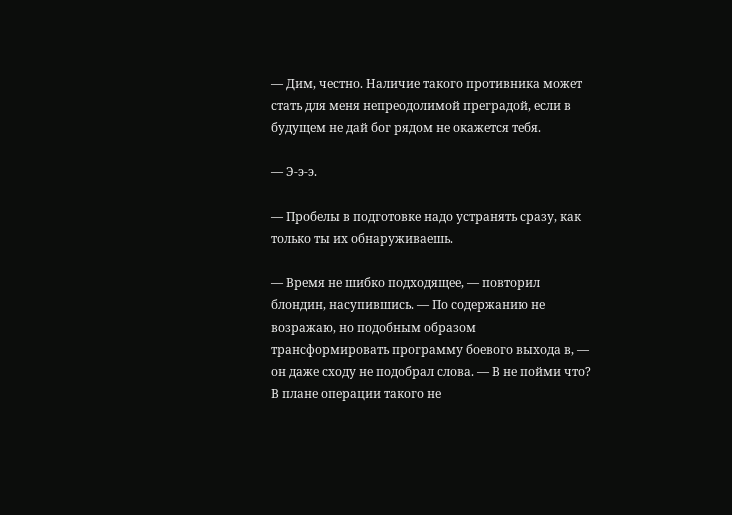— Дим, честно. Наличие такого противника может стать для меня непреодолимой преградой, если в будущем не дай бог рядом не окажется тебя.

— Э-э-э.

— Пробелы в подготовке надо устранять сразу, как только ты их обнаруживаешь.

— Время не шибко подходящее, — повторил блондин, насупившись. — По содержанию не возражаю, но подобным образом трансформировать программу боевого выхода в, — он даже сходу не подобрал слова. — В не пойми что? В плане операции такого не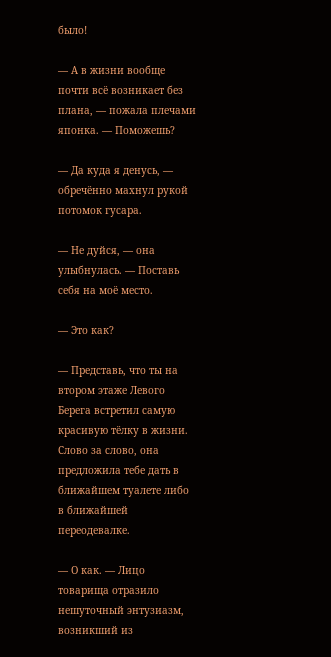было!

— А в жизни вообще почти всё возникает без плана, — пожала плечами японка. — Поможешь?

— Да куда я денусь, — обречённо махнул рукой потомок гусара.

— Не дуйся, — она улыбнулась. — Поставь себя на моё место.

— Это как?

— Представь, что ты на втором этаже Левого Берега встретил самую красивую тёлку в жизни. Слово за слово, она предложила тебе дать в ближайшем туалете либо в ближайшей переодевалке.

— О как. — Лицо товарища отразило нешуточный энтузиазм, возникший из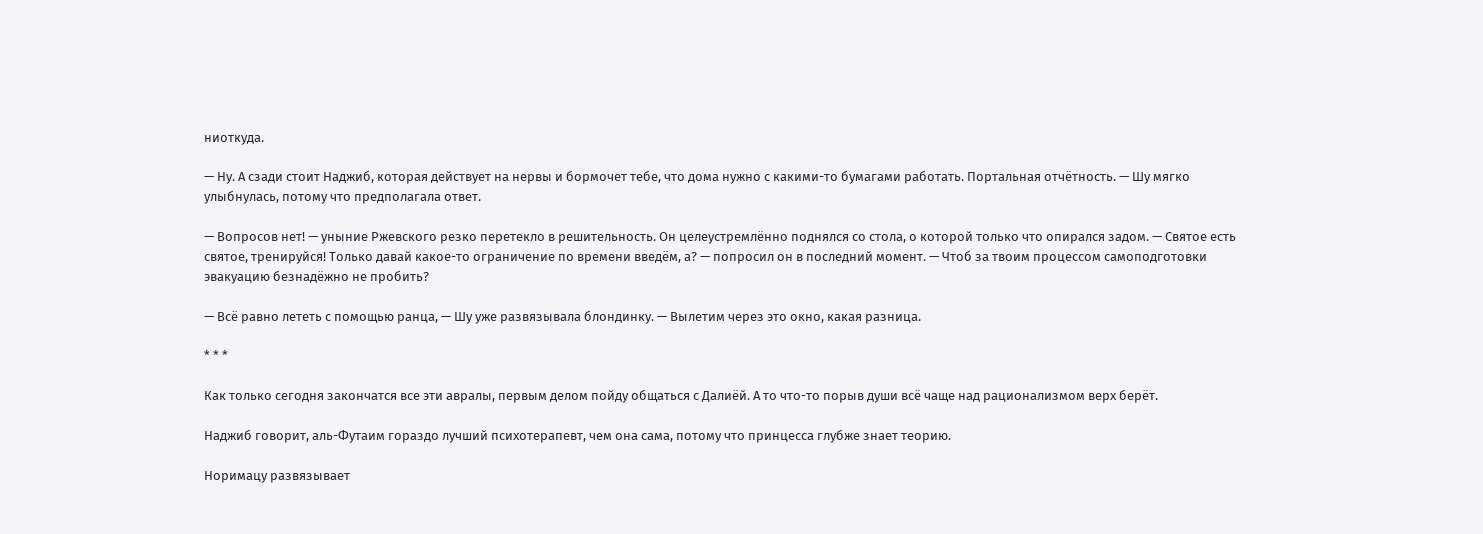ниоткуда.

— Ну. А сзади стоит Наджиб, которая действует на нервы и бормочет тебе, что дома нужно с какими-то бумагами работать. Портальная отчётность. — Шу мягко улыбнулась, потому что предполагала ответ.

— Вопросов нет! — уныние Ржевского резко перетекло в решительность. Он целеустремлённо поднялся со стола, о которой только что опирался задом. — Святое есть святое, тренируйся! Только давай какое-то ограничение по времени введём, а? — попросил он в последний момент. — Чтоб за твоим процессом самоподготовки эвакуацию безнадёжно не пробить?

— Всё равно лететь с помощью ранца, — Шу уже развязывала блондинку. — Вылетим через это окно, какая разница.

* * *

Как только сегодня закончатся все эти авралы, первым делом пойду общаться с Далиёй. А то что-то порыв души всё чаще над рационализмом верх берёт.

Наджиб говорит, аль-Футаим гораздо лучший психотерапевт, чем она сама, потому что принцесса глубже знает теорию.

Норимацу развязывает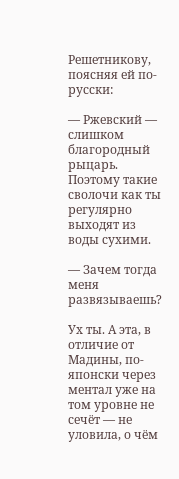Решетникову, поясняя ей по-русски:

— Ржевский — слишком благородный рыцарь. Поэтому такие сволочи как ты регулярно выходят из воды сухими.

— Зачем тогда меня развязываешь?

Ух ты. А эта, в отличие от Мадины, по-японски через ментал уже на том уровне не сечёт — не уловила, о чём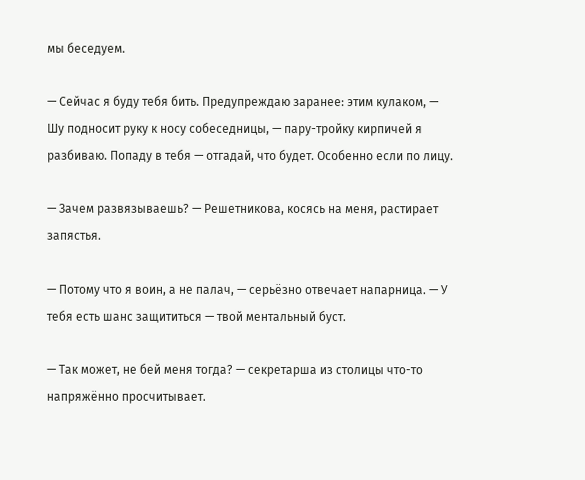мы беседуем.

— Сейчас я буду тебя бить. Предупреждаю заранее: этим кулаком, — Шу подносит руку к носу собеседницы, — пару-тройку кирпичей я разбиваю. Попаду в тебя — отгадай, что будет. Особенно если по лицу.

— Зачем развязываешь? — Решетникова, косясь на меня, растирает запястья.

— Потому что я воин, а не палач, — серьёзно отвечает напарница. — У тебя есть шанс защититься — твой ментальный буст.

— Так может, не бей меня тогда? — секретарша из столицы что-то напряжённо просчитывает.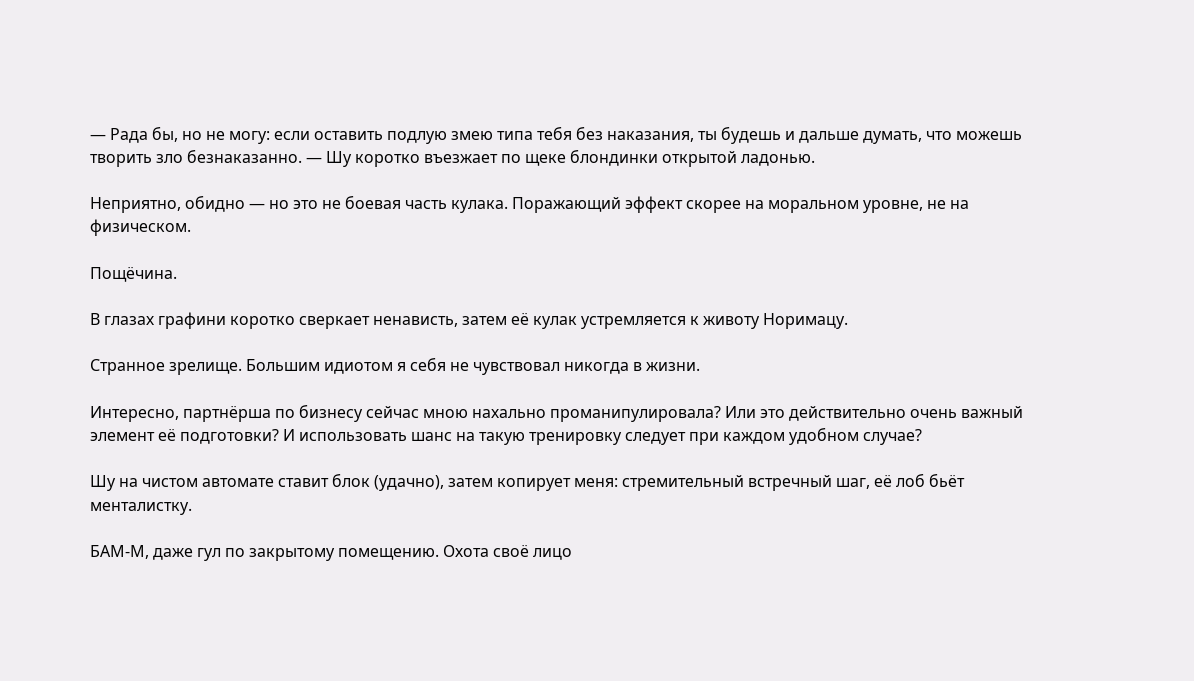— Рада бы, но не могу: если оставить подлую змею типа тебя без наказания, ты будешь и дальше думать, что можешь творить зло безнаказанно. — Шу коротко въезжает по щеке блондинки открытой ладонью.

Неприятно, обидно — но это не боевая часть кулака. Поражающий эффект скорее на моральном уровне, не на физическом.

Пощёчина.

В глазах графини коротко сверкает ненависть, затем её кулак устремляется к животу Норимацу.

Странное зрелище. Большим идиотом я себя не чувствовал никогда в жизни.

Интересно, партнёрша по бизнесу сейчас мною нахально проманипулировала? Или это действительно очень важный элемент её подготовки? И использовать шанс на такую тренировку следует при каждом удобном случае?

Шу на чистом автомате ставит блок (удачно), затем копирует меня: стремительный встречный шаг, её лоб бьёт менталистку.

БАМ-М, даже гул по закрытому помещению. Охота своё лицо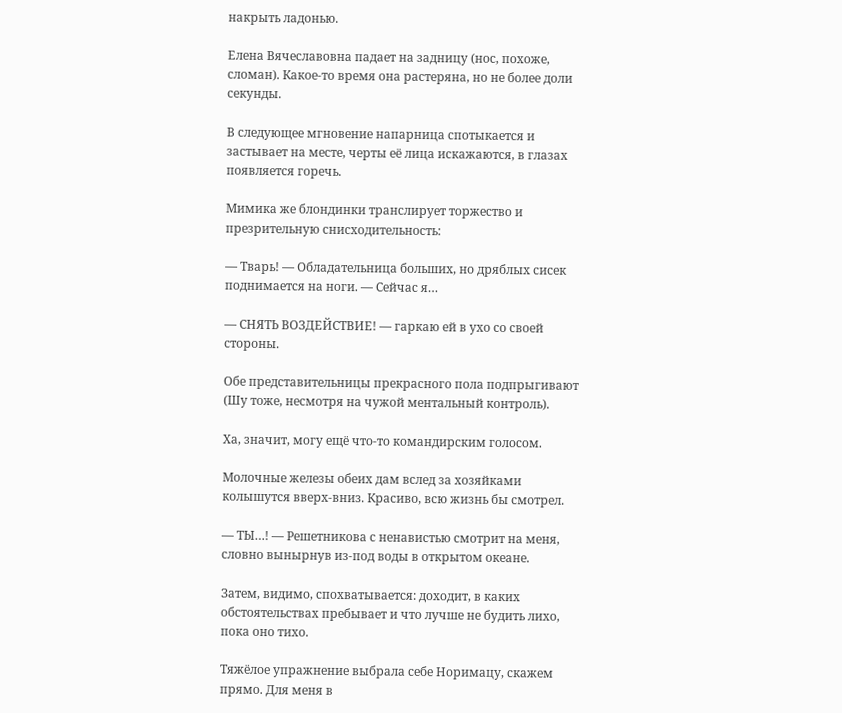накрыть ладонью.

Елена Вячеславовна падает на задницу (нос, похоже, сломан). Какое-то время она растеряна, но не более доли секунды.

В следующее мгновение напарница спотыкается и застывает на месте, черты её лица искажаются, в глазах появляется горечь.

Мимика же блондинки транслирует торжество и презрительную снисходительность:

— Тварь! — Обладательница больших, но дряблых сисек поднимается на ноги. — Сейчас я…

— СНЯТЬ ВОЗДЕЙСТВИЕ! — гаркаю ей в ухо со своей стороны.

Обе представительницы прекрасного пола подпрыгивают (Шу тоже, несмотря на чужой ментальный контроль).

Ха, значит, могу ещё что-то командирским голосом.

Молочные железы обеих дам вслед за хозяйками колышутся вверх-вниз. Красиво, всю жизнь бы смотрел.

— ТЫ…! — Решетникова с ненавистью смотрит на меня, словно вынырнув из-под воды в открытом океане.

Затем, видимо, спохватывается: доходит, в каких обстоятельствах пребывает и что лучше не будить лихо, пока оно тихо.

Тяжёлое упражнение выбрала себе Норимацу, скажем прямо. Для меня в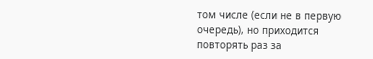том числе (если не в первую очередь), но приходится повторять раз за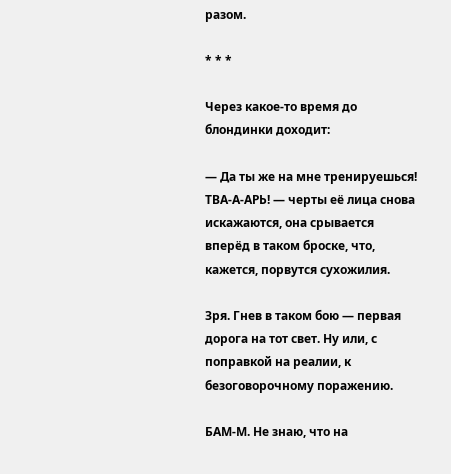разом.

* * *

Через какое-то время до блондинки доходит:

— Да ты же на мне тренируешься! ТВА-А-АРЬ! — черты её лица снова искажаются, она срывается вперёд в таком броске, что, кажется, порвутся сухожилия.

Зря. Гнев в таком бою — первая дорога на тот свет. Ну или, с поправкой на реалии, к безоговорочному поражению.

БАМ-М. Не знаю, что на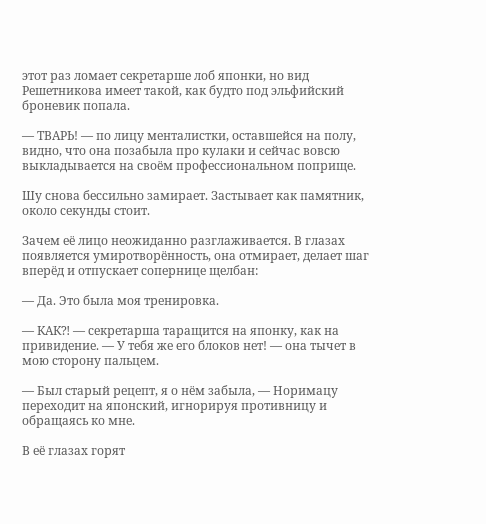этот раз ломает секретарше лоб японки, но вид Решетникова имеет такой, как будто под эльфийский броневик попала.

— ТВАРЬ! — по лицу менталистки, оставшейся на полу, видно, что она позабыла про кулаки и сейчас вовсю выкладывается на своём профессиональном поприще.

Шу снова бессильно замирает. Застывает как памятник, около секунды стоит.

Зачем её лицо неожиданно разглаживается. В глазах появляется умиротворённость, она отмирает, делает шаг вперёд и отпускает сопернице щелбан:

— Да. Это была моя тренировка.

— КАК⁈ — секретарша таращится на японку, как на привидение. — У тебя же его блоков нет! — она тычет в мою сторону пальцем.

— Был старый рецепт, я о нём забыла, — Норимацу переходит на японский, игнорируя противницу и обращаясь ко мне.

В её глазах горят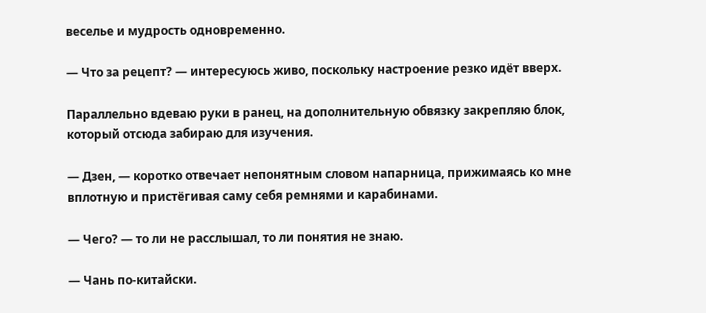веселье и мудрость одновременно.

— Что за рецепт? — интересуюсь живо, поскольку настроение резко идёт вверх.

Параллельно вдеваю руки в ранец, на дополнительную обвязку закрепляю блок, который отсюда забираю для изучения.

— Дзен, — коротко отвечает непонятным словом напарница, прижимаясь ко мне вплотную и пристёгивая саму себя ремнями и карабинами.

— Чего? — то ли не расслышал, то ли понятия не знаю.

— Чань по-китайски.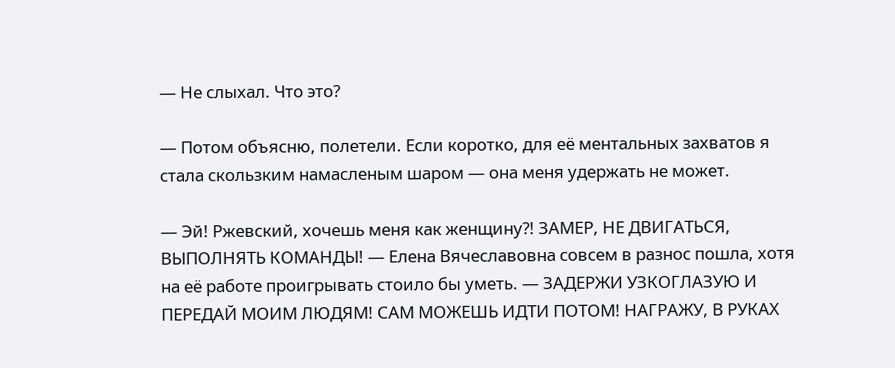— Не слыхал. Что это?

— Потом объясню, полетели. Если коротко, для её ментальных захватов я стала скользким намасленым шаром — она меня удержать не может.

— Эй! Ржевский, хочешь меня как женщину⁈ ЗАМЕР, НЕ ДВИГАТЬСЯ, ВЫПОЛНЯТЬ КОМАНДЫ! — Елена Вячеславовна совсем в разнос пошла, хотя на её работе проигрывать стоило бы уметь. — ЗАДЕРЖИ УЗКОГЛАЗУЮ И ПЕРЕДАЙ МОИМ ЛЮДЯМ! САМ МОЖЕШЬ ИДТИ ПОТОМ! НАГРАЖУ, В РУКАХ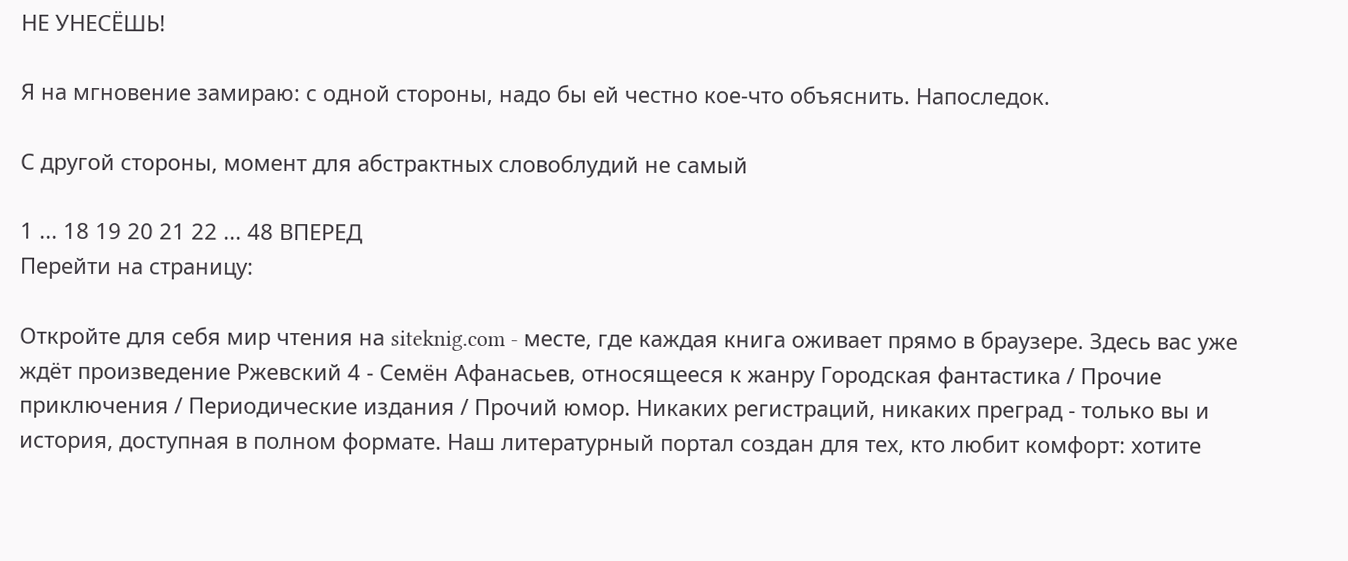НЕ УНЕСЁШЬ!

Я на мгновение замираю: с одной стороны, надо бы ей честно кое-что объяснить. Напоследок.

С другой стороны, момент для абстрактных словоблудий не самый

1 ... 18 19 20 21 22 ... 48 ВПЕРЕД
Перейти на страницу:

Откройте для себя мир чтения на siteknig.com - месте, где каждая книга оживает прямо в браузере. Здесь вас уже ждёт произведение Ржевский 4 - Семён Афанасьев, относящееся к жанру Городская фантастика / Прочие приключения / Периодические издания / Прочий юмор. Никаких регистраций, никаких преград - только вы и история, доступная в полном формате. Наш литературный портал создан для тех, кто любит комфорт: хотите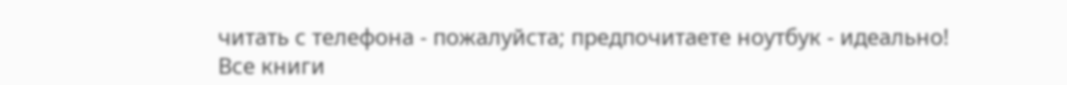читать с телефона - пожалуйста; предпочитаете ноутбук - идеально! Все книги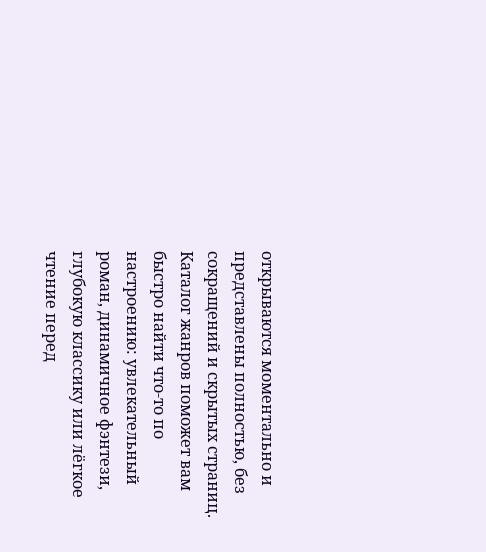открываются моментально и представлены полностью, без сокращений и скрытых страниц. Каталог жанров поможет вам быстро найти что-то по настроению: увлекательный роман, динамичное фэнтези, глубокую классику или лёгкое чтение перед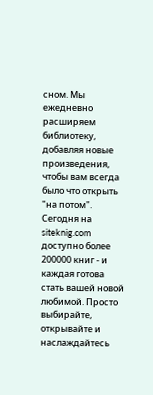сном. Мы ежедневно расширяем библиотеку, добавляя новые произведения, чтобы вам всегда было что открыть "на потом". Сегодня на siteknig.com доступно более 200000 книг - и каждая готова стать вашей новой любимой. Просто выбирайте, открывайте и наслаждайтесь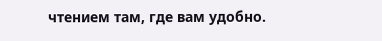чтением там, где вам удобно.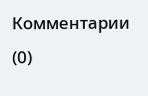Комментарии (0)